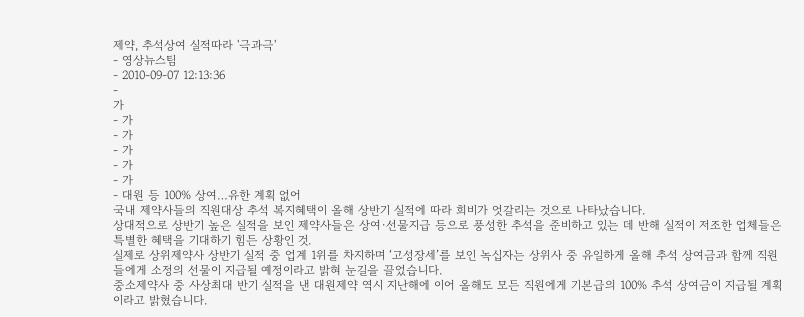제약, 추석상여 실적따라 '극과극'
- 영상뉴스팀
- 2010-09-07 12:13:36
-
가
- 가
- 가
- 가
- 가
- 가
- 대원 등 100% 상여…유한 계획 없어
국내 제약사들의 직원대상 추석 복지혜택이 올해 상반기 실적에 따라 희비가 엇갈리는 것으로 나타났습니다.
상대적으로 상반기 높은 실적을 보인 제약사들은 상여·선물지급 등으로 풍성한 추석을 준비하고 있는 데 반해 실적이 저조한 업체들은 특별한 혜택을 기대하기 힘든 상황인 것.
실제로 상위제약사 상반기 실적 중 업계 1위를 차지하며 ‘고성장세’를 보인 녹십자는 상위사 중 유일하게 올해 추석 상여금과 함께 직원들에게 소정의 선물이 지급될 예정이라고 밝혀 눈길을 끌었습니다.
중소제약사 중 사상최대 반기 실적을 낸 대원제약 역시 지난해에 이어 올해도 모든 직원에게 기본급의 100% 추석 상여금이 지급될 계획이라고 밝혔습니다.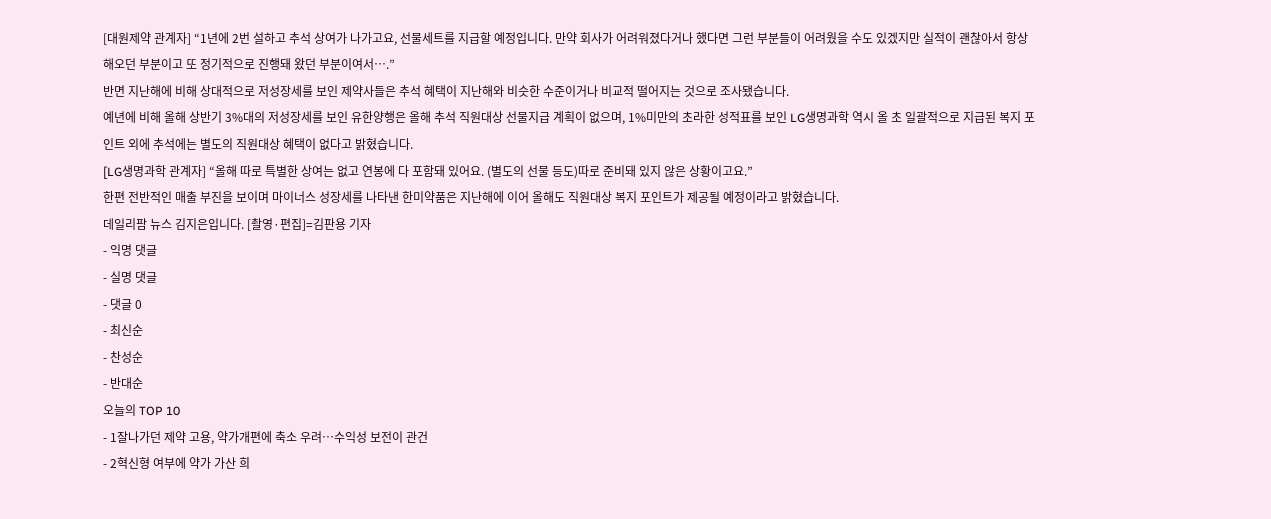[대원제약 관계자] “1년에 2번 설하고 추석 상여가 나가고요, 선물세트를 지급할 예정입니다. 만약 회사가 어려워졌다거나 했다면 그런 부분들이 어려웠을 수도 있겠지만 실적이 괜찮아서 항상 해오던 부분이고 또 정기적으로 진행돼 왔던 부분이여서….”
반면 지난해에 비해 상대적으로 저성장세를 보인 제약사들은 추석 혜택이 지난해와 비슷한 수준이거나 비교적 떨어지는 것으로 조사됐습니다.
예년에 비해 올해 상반기 3%대의 저성장세를 보인 유한양행은 올해 추석 직원대상 선물지급 계획이 없으며, 1%미만의 초라한 성적표를 보인 LG생명과학 역시 올 초 일괄적으로 지급된 복지 포인트 외에 추석에는 별도의 직원대상 혜택이 없다고 밝혔습니다.
[LG생명과학 관계자] “올해 따로 특별한 상여는 없고 연봉에 다 포함돼 있어요. (별도의 선물 등도)따로 준비돼 있지 않은 상황이고요.”
한편 전반적인 매출 부진을 보이며 마이너스 성장세를 나타낸 한미약품은 지난해에 이어 올해도 직원대상 복지 포인트가 제공될 예정이라고 밝혔습니다.
데일리팜 뉴스 김지은입니다. [촬영·편집]=김판용 기자
- 익명 댓글
- 실명 댓글
- 댓글 0
- 최신순
- 찬성순
- 반대순
오늘의 TOP 10
- 1잘나가던 제약 고용, 약가개편에 축소 우려…수익성 보전이 관건
- 2혁신형 여부에 약가 가산 희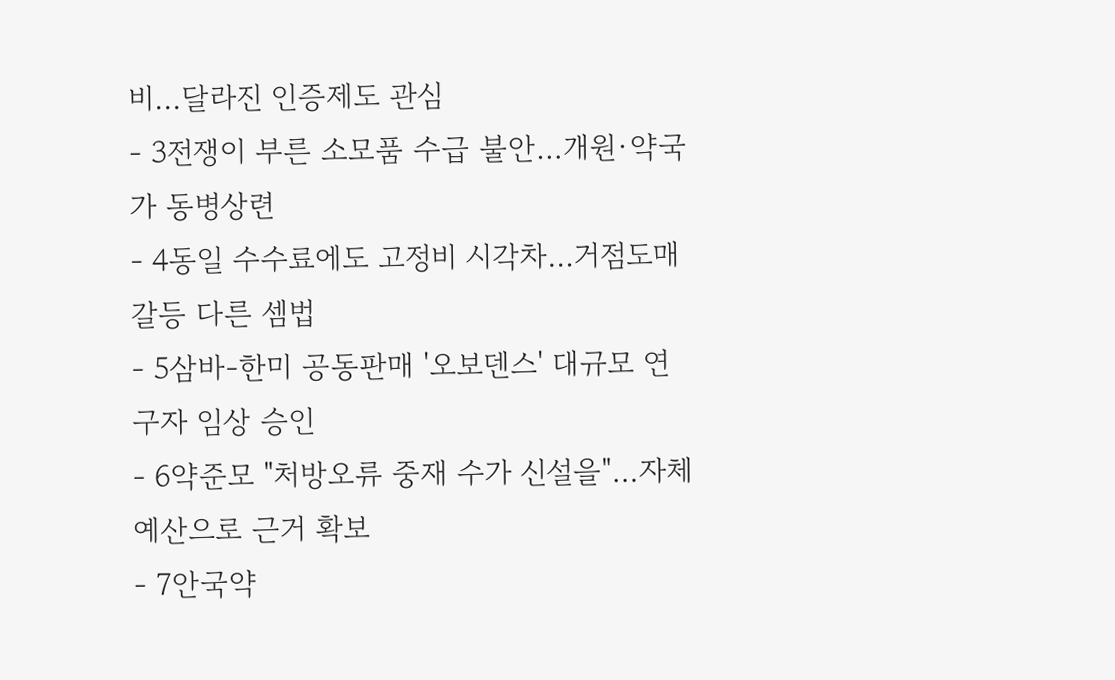비...달라진 인증제도 관심
- 3전쟁이 부른 소모품 수급 불안…개원·약국가 동병상련
- 4동일 수수료에도 고정비 시각차…거점도매 갈등 다른 셈법
- 5삼바-한미 공동판매 '오보덴스' 대규모 연구자 임상 승인
- 6약준모 "처방오류 중재 수가 신설을"…자체 예산으로 근거 확보
- 7안국약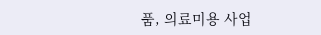품, 의료미용 사업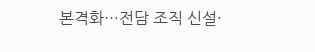본격화…전담 조직 신설·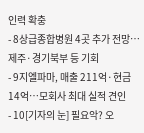인력 확충
- 8상급종합병원 4곳 추가 전망…제주·경기북부 등 기회
- 9지엘파마, 매출 211억·현금 14억…모회사 최대 실적 견인
- 10[기자의 눈] 필요악? 오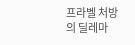프라벨 처방의 딜레마